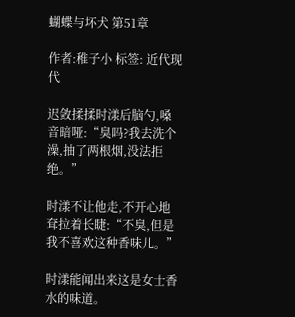蝴蝶与坏犬 第51章

作者:稚子小 标签: 近代现代

迟敛揉揉时漾后脑勺,嗓音暗哑:“臭吗?我去洗个澡,抽了两根烟,没法拒绝。”

时漾不让他走,不开心地耷拉着长睫:“不臭,但是我不喜欢这种香味儿。”

时漾能闻出来这是女士香水的味道。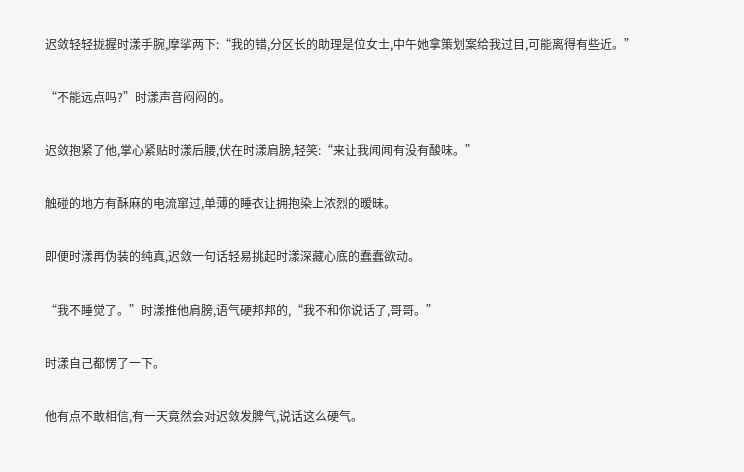迟敛轻轻拢握时漾手腕,摩挲两下:“我的错,分区长的助理是位女士,中午她拿策划案给我过目,可能离得有些近。”

“不能远点吗?”时漾声音闷闷的。

迟敛抱紧了他,掌心紧贴时漾后腰,伏在时漾肩膀,轻笑:“来让我闻闻有没有酸味。”

触碰的地方有酥麻的电流窜过,单薄的睡衣让拥抱染上浓烈的暧昧。

即便时漾再伪装的纯真,迟敛一句话轻易挑起时漾深藏心底的蠢蠢欲动。

“我不睡觉了。”时漾推他肩膀,语气硬邦邦的,“我不和你说话了,哥哥。”

时漾自己都愣了一下。

他有点不敢相信,有一天竟然会对迟敛发脾气,说话这么硬气。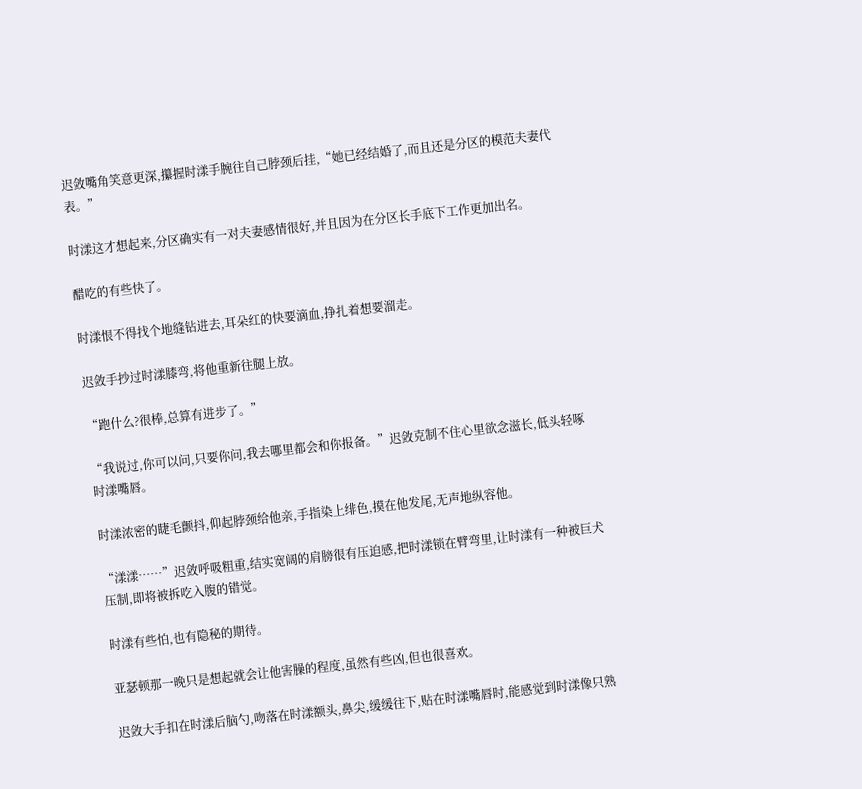迟敛嘴角笑意更深,攥握时漾手腕往自己脖颈后挂,“她已经结婚了,而且还是分区的模范夫妻代表。”

时漾这才想起来,分区确实有一对夫妻感情很好,并且因为在分区长手底下工作更加出名。

醋吃的有些快了。

时漾恨不得找个地缝钻进去,耳朵红的快要滴血,挣扎着想要溜走。

迟敛手抄过时漾膝弯,将他重新往腿上放。

“跑什么?很棒,总算有进步了。”

“我说过,你可以问,只要你问,我去哪里都会和你报备。”迟敛克制不住心里欲念滋长,低头轻啄时漾嘴唇。

时漾浓密的睫毛颤抖,仰起脖颈给他亲,手指染上绯色,摸在他发尾,无声地纵容他。

“漾漾……”迟敛呼吸粗重,结实宽阔的肩膀很有压迫感,把时漾锁在臂弯里,让时漾有一种被巨犬压制,即将被拆吃入腹的错觉。

时漾有些怕,也有隐秘的期待。

亚瑟顿那一晚只是想起就会让他害臊的程度,虽然有些凶,但也很喜欢。

迟敛大手扣在时漾后脑勺,吻落在时漾额头,鼻尖,缓缓往下,贴在时漾嘴唇时,能感觉到时漾像只熟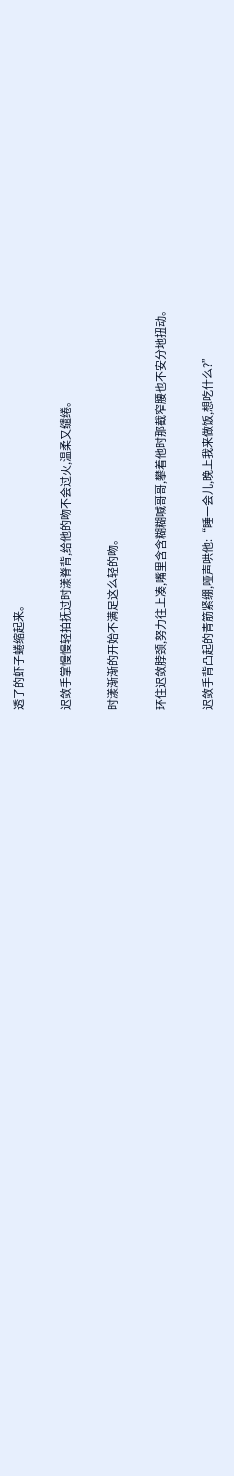透了的虾子蜷缩起来。

迟敛手掌慢慢轻拍抚过时漾脊背,给他的吻不会过火,温柔又缱绻。

时漾渐渐的开始不满足这么轻的吻。

环住迟敛脖颈,努力往上凑,嘴里含含糊糊喊哥哥,攀着他时那截窄腰也不安分地扭动。

迟敛手背凸起的青筋紧绷,哑声哄他:“睡一会儿,晚上我来做饭,想吃什么?”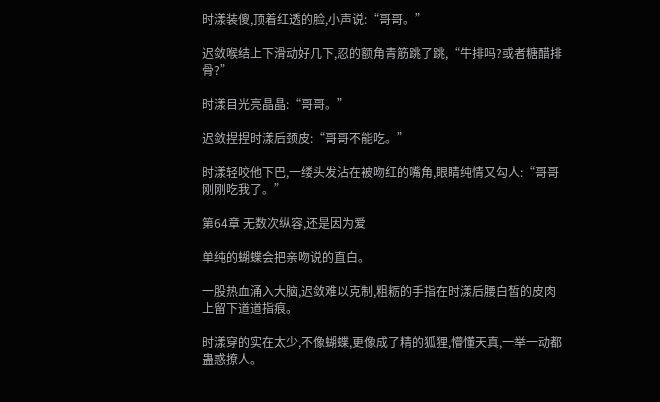时漾装傻,顶着红透的脸,小声说:“哥哥。”

迟敛喉结上下滑动好几下,忍的额角青筋跳了跳,“牛排吗?或者糖醋排骨?”

时漾目光亮晶晶:“哥哥。”

迟敛捏捏时漾后颈皮:“哥哥不能吃。”

时漾轻咬他下巴,一缕头发沾在被吻红的嘴角,眼睛纯情又勾人:“哥哥刚刚吃我了。”

第64章 无数次纵容,还是因为爱

单纯的蝴蝶会把亲吻说的直白。

一股热血涌入大脑,迟敛难以克制,粗粝的手指在时漾后腰白皙的皮肉上留下道道指痕。

时漾穿的实在太少,不像蝴蝶,更像成了精的狐狸,懵懂天真,一举一动都蛊惑撩人。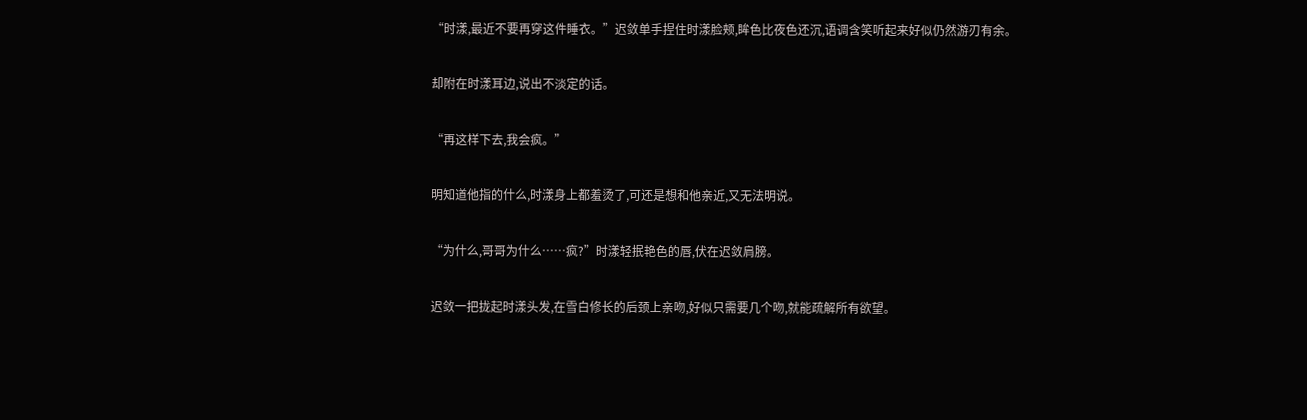“时漾,最近不要再穿这件睡衣。”迟敛单手捏住时漾脸颊,眸色比夜色还沉,语调含笑听起来好似仍然游刃有余。

却附在时漾耳边,说出不淡定的话。

“再这样下去,我会疯。”

明知道他指的什么,时漾身上都羞烫了,可还是想和他亲近,又无法明说。

“为什么,哥哥为什么……疯?”时漾轻抿艳色的唇,伏在迟敛肩膀。

迟敛一把拢起时漾头发,在雪白修长的后颈上亲吻,好似只需要几个吻,就能疏解所有欲望。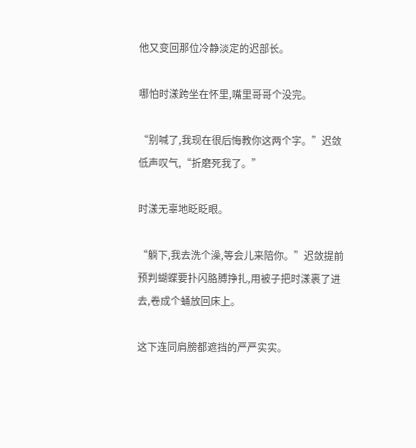他又变回那位冷静淡定的迟部长。

哪怕时漾跨坐在怀里,嘴里哥哥个没完。

“别喊了,我现在很后悔教你这两个字。”迟敛低声叹气,“折磨死我了。”

时漾无辜地眨眨眼。

“躺下,我去洗个澡,等会儿来陪你。”迟敛提前预判蝴蝶要扑闪胳膊挣扎,用被子把时漾裹了进去,卷成个蛹放回床上。

这下连同肩膀都遮挡的严严实实。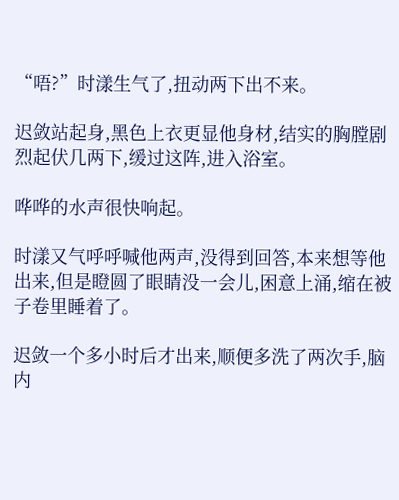“唔?”时漾生气了,扭动两下出不来。

迟敛站起身,黑色上衣更显他身材,结实的胸膛剧烈起伏几两下,缓过这阵,进入浴室。

哗哗的水声很快响起。

时漾又气呼呼喊他两声,没得到回答,本来想等他出来,但是瞪圆了眼睛没一会儿,困意上涌,缩在被子卷里睡着了。

迟敛一个多小时后才出来,顺便多洗了两次手,脑内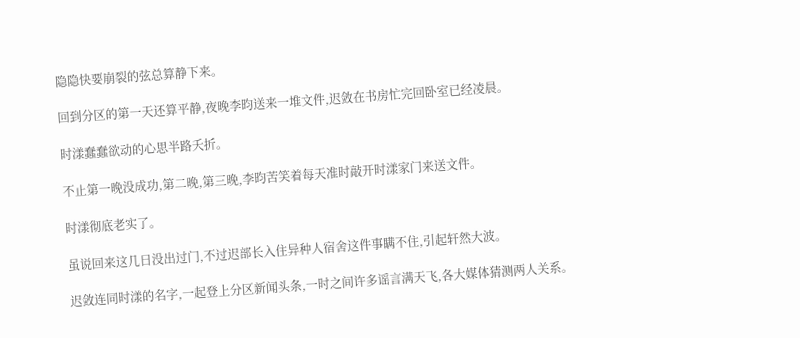隐隐快要崩裂的弦总算静下来。

回到分区的第一天还算平静,夜晚李昀送来一堆文件,迟敛在书房忙完回卧室已经凌晨。

时漾蠢蠢欲动的心思半路夭折。

不止第一晚没成功,第二晚,第三晚,李昀苦笑着每天准时敲开时漾家门来送文件。

时漾彻底老实了。

虽说回来这几日没出过门,不过迟部长入住异种人宿舍这件事瞒不住,引起轩然大波。

迟敛连同时漾的名字,一起登上分区新闻头条,一时之间许多谣言满天飞,各大媒体猜测两人关系。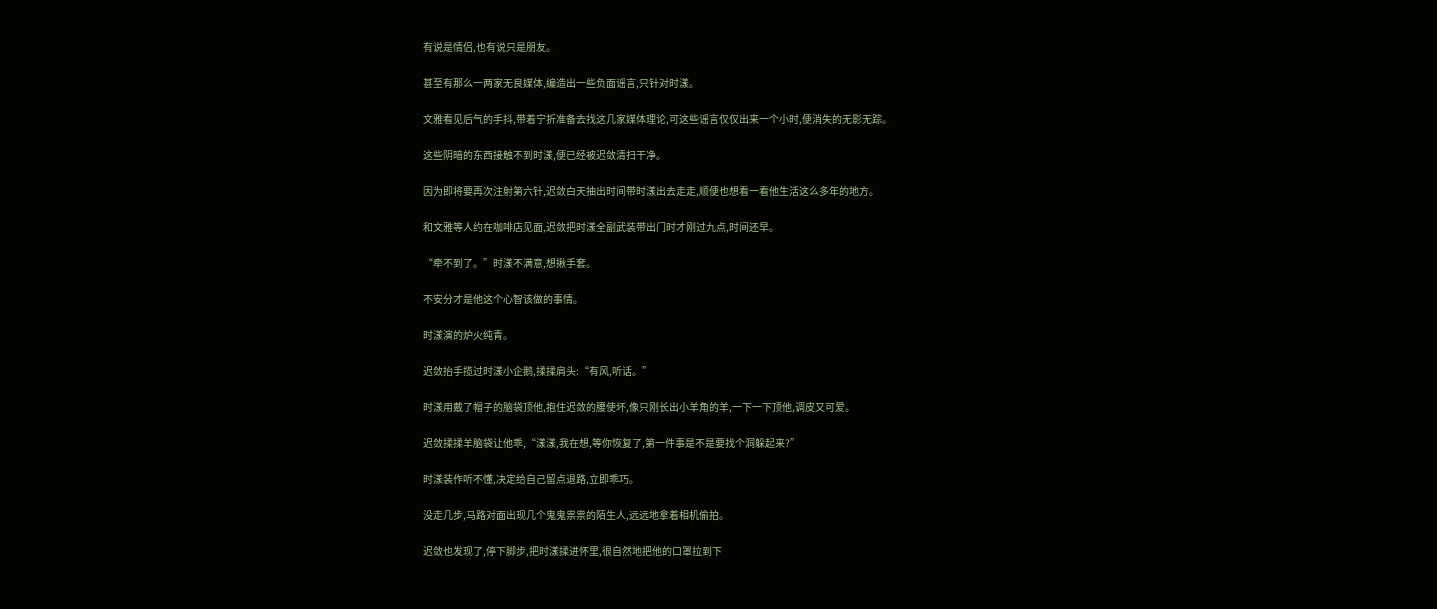有说是情侣,也有说只是朋友。

甚至有那么一两家无良媒体,编造出一些负面谣言,只针对时漾。

文雅看见后气的手抖,带着宁折准备去找这几家媒体理论,可这些谣言仅仅出来一个小时,便消失的无影无踪。

这些阴暗的东西接触不到时漾,便已经被迟敛清扫干净。

因为即将要再次注射第六针,迟敛白天抽出时间带时漾出去走走,顺便也想看一看他生活这么多年的地方。

和文雅等人约在咖啡店见面,迟敛把时漾全副武装带出门时才刚过九点,时间还早。

“牵不到了。”时漾不满意,想揪手套。

不安分才是他这个心智该做的事情。

时漾演的炉火纯青。

迟敛抬手揽过时漾小企鹅,揉揉肩头:“有风,听话。”

时漾用戴了帽子的脑袋顶他,抱住迟敛的腰使坏,像只刚长出小羊角的羊,一下一下顶他,调皮又可爱。

迟敛揉揉羊脑袋让他乖,“漾漾,我在想,等你恢复了,第一件事是不是要找个洞躲起来?”

时漾装作听不懂,决定给自己留点退路,立即乖巧。

没走几步,马路对面出现几个鬼鬼祟祟的陌生人,远远地拿着相机偷拍。

迟敛也发现了,停下脚步,把时漾揉进怀里,很自然地把他的口罩拉到下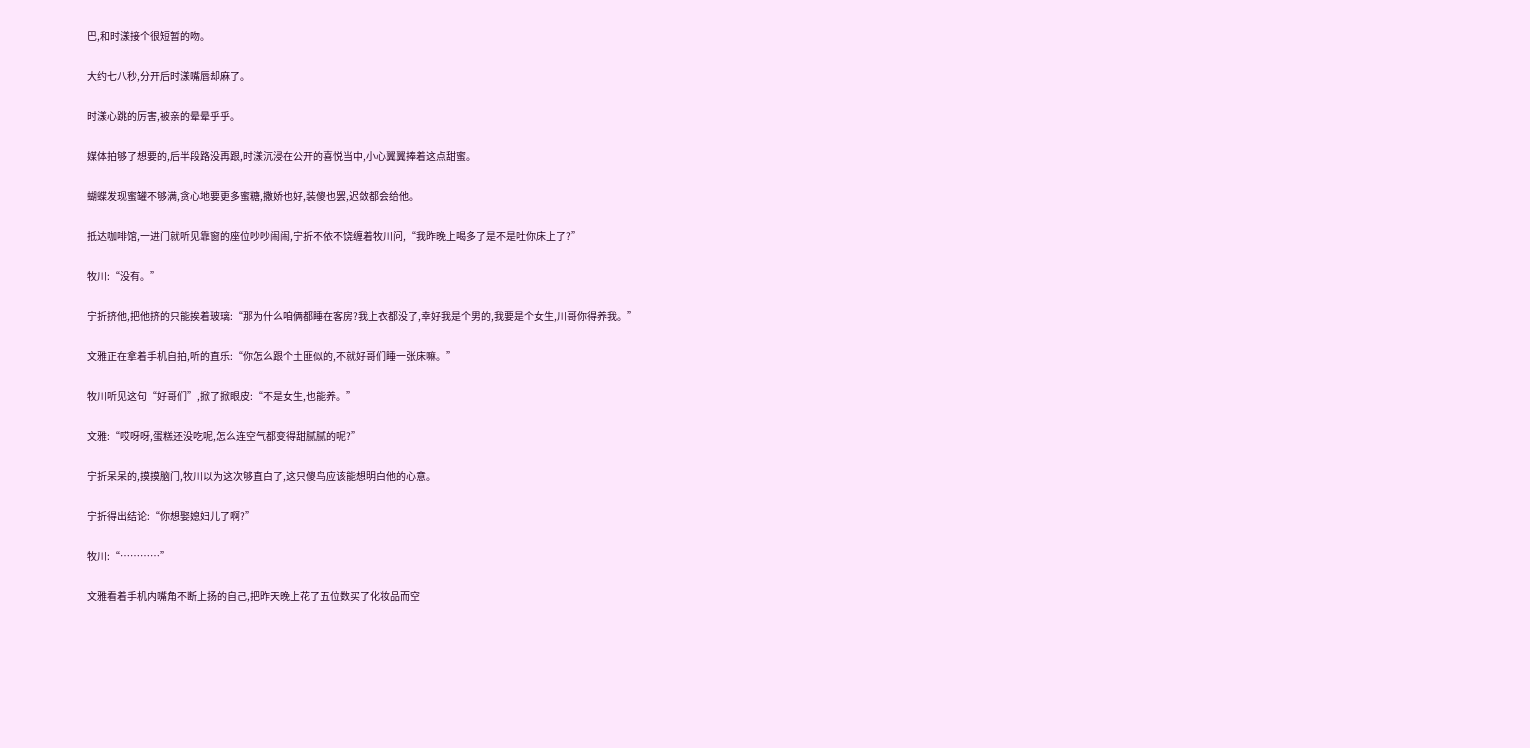巴,和时漾接个很短暂的吻。

大约七八秒,分开后时漾嘴唇却麻了。

时漾心跳的厉害,被亲的晕晕乎乎。

媒体拍够了想要的,后半段路没再跟,时漾沉浸在公开的喜悦当中,小心翼翼捧着这点甜蜜。

蝴蝶发现蜜罐不够满,贪心地要更多蜜糖,撒娇也好,装傻也罢,迟敛都会给他。

抵达咖啡馆,一进门就听见靠窗的座位吵吵闹闹,宁折不依不饶缠着牧川问,“我昨晚上喝多了是不是吐你床上了?”

牧川:“没有。”

宁折挤他,把他挤的只能挨着玻璃:“那为什么咱俩都睡在客房?我上衣都没了,幸好我是个男的,我要是个女生,川哥你得养我。”

文雅正在拿着手机自拍,听的直乐:“你怎么跟个土匪似的,不就好哥们睡一张床嘛。”

牧川听见这句“好哥们”,掀了掀眼皮:“不是女生,也能养。”

文雅:“哎呀呀,蛋糕还没吃呢,怎么连空气都变得甜腻腻的呢?”

宁折呆呆的,摸摸脑门,牧川以为这次够直白了,这只傻鸟应该能想明白他的心意。

宁折得出结论:“你想娶媳妇儿了啊?”

牧川:“…………”

文雅看着手机内嘴角不断上扬的自己,把昨天晚上花了五位数买了化妆品而空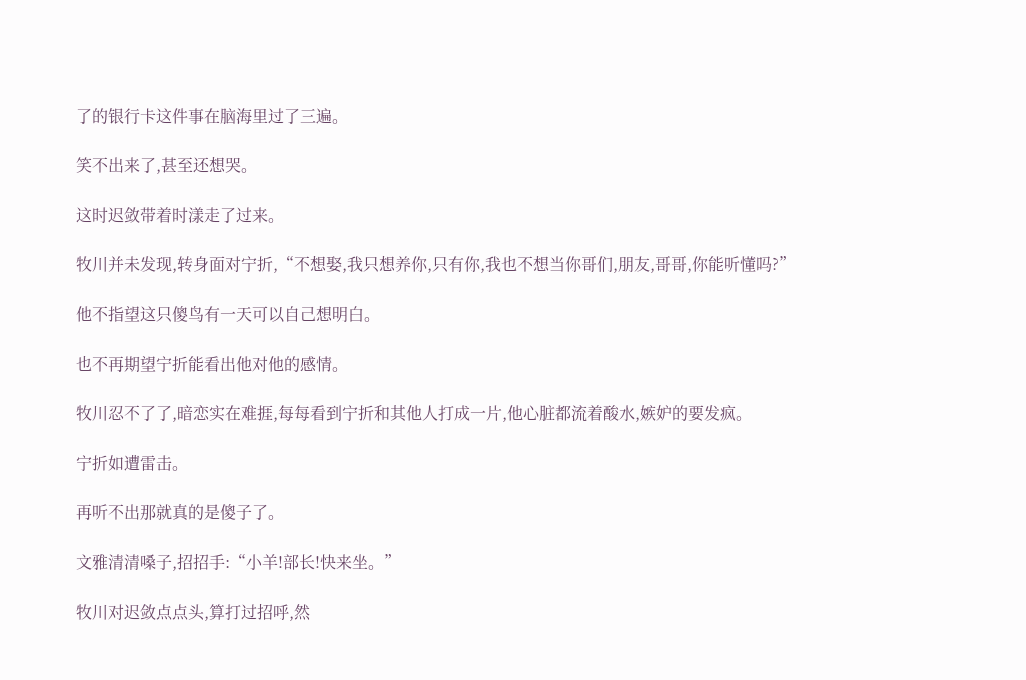了的银行卡这件事在脑海里过了三遍。

笑不出来了,甚至还想哭。

这时迟敛带着时漾走了过来。

牧川并未发现,转身面对宁折,“不想娶,我只想养你,只有你,我也不想当你哥们,朋友,哥哥,你能听懂吗?”

他不指望这只傻鸟有一天可以自己想明白。

也不再期望宁折能看出他对他的感情。

牧川忍不了了,暗恋实在难捱,每每看到宁折和其他人打成一片,他心脏都流着酸水,嫉妒的要发疯。

宁折如遭雷击。

再听不出那就真的是傻子了。

文雅清清嗓子,招招手:“小羊!部长!快来坐。”

牧川对迟敛点点头,算打过招呼,然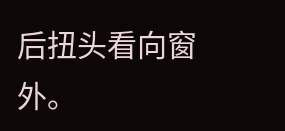后扭头看向窗外。